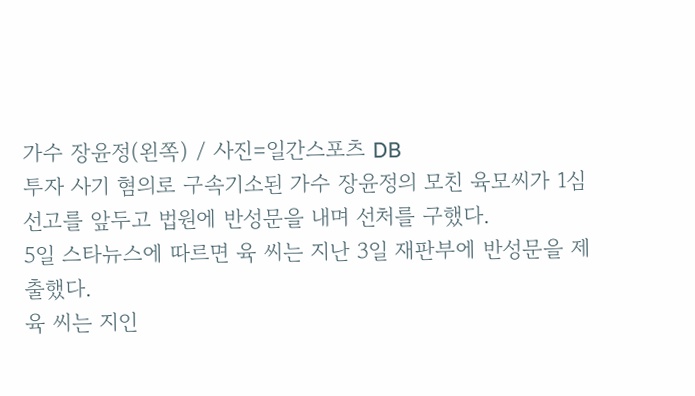가수 장윤정(왼쪽) / 사진=일간스포츠 DB
투자 사기 혐의로 구속기소된 가수 장윤정의 모친 육모씨가 1심 선고를 앞두고 법원에 반성문을 내며 선처를 구했다.
5일 스타뉴스에 따르면 육 씨는 지난 3일 재판부에 반성문을 제출했다.
육 씨는 지인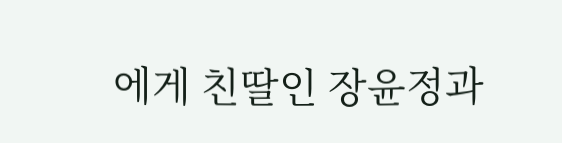에게 친딸인 장윤정과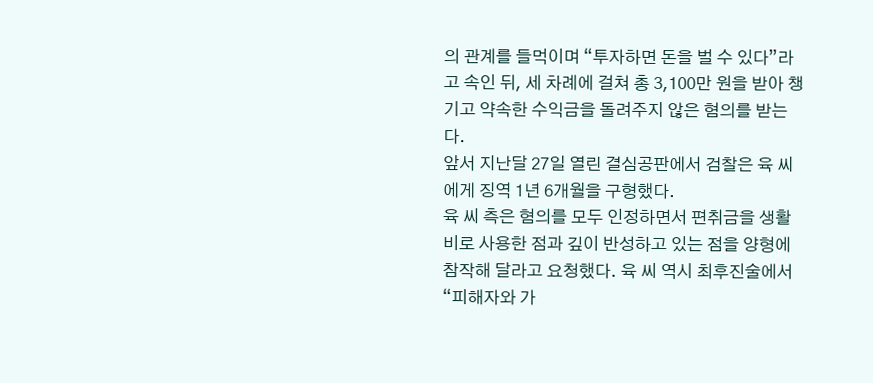의 관계를 들먹이며 “투자하면 돈을 벌 수 있다”라고 속인 뒤, 세 차례에 걸쳐 총 3,100만 원을 받아 챙기고 약속한 수익금을 돌려주지 않은 혐의를 받는다.
앞서 지난달 27일 열린 결심공판에서 검찰은 육 씨에게 징역 1년 6개월을 구형했다.
육 씨 측은 혐의를 모두 인정하면서 편취금을 생활비로 사용한 점과 깊이 반성하고 있는 점을 양형에 참작해 달라고 요청했다. 육 씨 역시 최후진술에서 “피해자와 가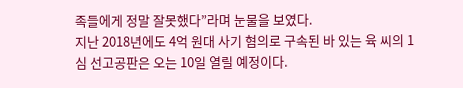족들에게 정말 잘못했다”라며 눈물을 보였다.
지난 2018년에도 4억 원대 사기 혐의로 구속된 바 있는 육 씨의 1심 선고공판은 오는 10일 열릴 예정이다.